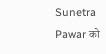Sunetra Pawar को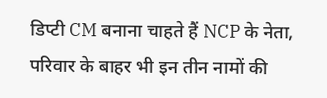डिप्टी CM बनाना चाहते हैं NCP के नेता, परिवार के बाहर भी इन तीन नामों की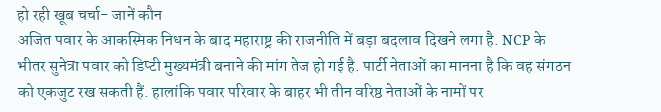हो रही खूब चर्चा- जानें कौन
अजित पवार के आकस्मिक निधन के बाद महाराष्ट्र की राजनीति में बड़ा बदलाव दिखने लगा है. NCP के भीतर सुनेत्रा पवार को डिप्टी मुख्यमंत्री बनाने की मांग तेज हो गई है. पार्टी नेताओं का मानना है कि वह संगठन को एकजुट रख सकती हैं. हालांकि पवार परिवार के बाहर भी तीन वरिष्ठ नेताओं के नामों पर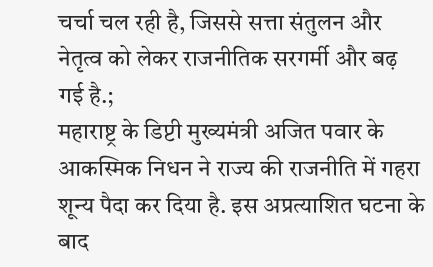चर्चा चल रही है, जिससे सत्ता संतुलन और नेतृत्व को लेकर राजनीतिक सरगर्मी और बढ़ गई है.;
महाराष्ट्र के डिप्टी मुख्यमंत्री अजित पवार के आकस्मिक निधन ने राज्य की राजनीति में गहरा शून्य पैदा कर दिया है. इस अप्रत्याशित घटना के बाद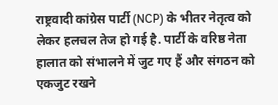राष्ट्रवादी कांग्रेस पार्टी (NCP) के भीतर नेतृत्व को लेकर हलचल तेज हो गई है. पार्टी के वरिष्ठ नेता हालात को संभालने में जुट गए हैं और संगठन को एकजुट रखने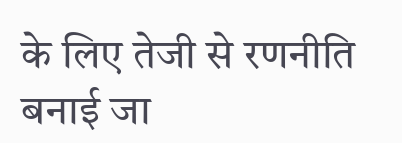के लिए तेजी से रणनीति बनाई जा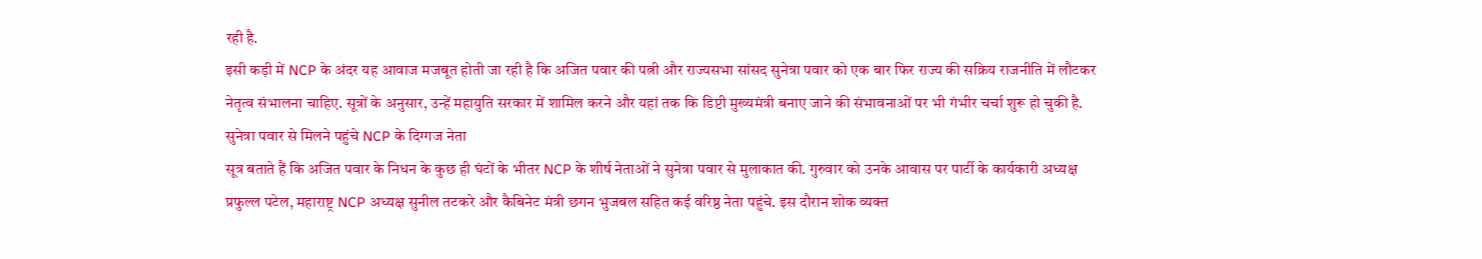रही है.
इसी कड़ी में NCP के अंदर यह आवाज मजबूत होती जा रही है कि अजित पवार की पत्नी और राज्यसभा सांसद सुनेत्रा पवार को एक बार फिर राज्य की सक्रिय राजनीति में लौटकर नेतृत्व संभालना चाहिए. सूत्रों के अनुसार, उन्हें महायुति सरकार में शामिल करने और यहां तक कि डिप्टी मुख्यमंत्री बनाए जाने की संभावनाओं पर भी गंभीर चर्चा शुरू हो चुकी है.
सुनेत्रा पवार से मिलने पहुंचे NCP के दिग्गज नेता
सूत्र बताते हैं कि अजित पवार के निधन के कुछ ही घंटों के भीतर NCP के शीर्ष नेताओं ने सुनेत्रा पवार से मुलाकात की. गुरुवार को उनके आवास पर पार्टी के कार्यकारी अध्यक्ष प्रफुल्ल पटेल, महाराष्ट्र NCP अध्यक्ष सुनील तटकरे और कैबिनेट मंत्री छगन भुजबल सहित कई वरिष्ठ नेता पहुंचे. इस दौरान शोक व्यक्त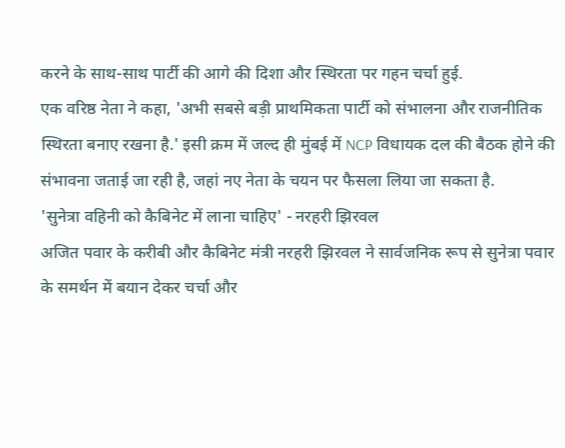करने के साथ-साथ पार्टी की आगे की दिशा और स्थिरता पर गहन चर्चा हुई.
एक वरिष्ठ नेता ने कहा, 'अभी सबसे बड़ी प्राथमिकता पार्टी को संभालना और राजनीतिक स्थिरता बनाए रखना है.' इसी क्रम में जल्द ही मुंबई में NCP विधायक दल की बैठक होने की संभावना जताई जा रही है, जहां नए नेता के चयन पर फैसला लिया जा सकता है.
'सुनेत्रा वहिनी को कैबिनेट में लाना चाहिए' - नरहरी झिरवल
अजित पवार के करीबी और कैबिनेट मंत्री नरहरी झिरवल ने सार्वजनिक रूप से सुनेत्रा पवार के समर्थन में बयान देकर चर्चा और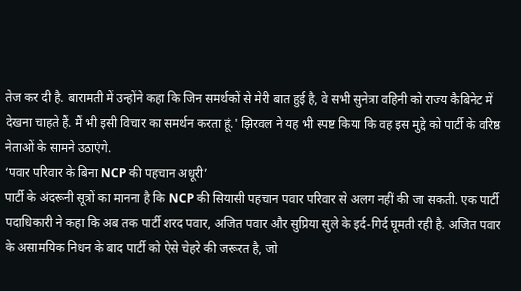तेज कर दी है. बारामती में उन्होंने कहा कि जिन समर्थकों से मेरी बात हुई है, वे सभी सुनेत्रा वहिनी को राज्य कैबिनेट में देखना चाहते हैं. मैं भी इसी विचार का समर्थन करता हूं.' झिरवल ने यह भी स्पष्ट किया कि वह इस मुद्दे को पार्टी के वरिष्ठ नेताओं के सामने उठाएंगे.
‘पवार परिवार के बिना NCP की पहचान अधूरी’
पार्टी के अंदरूनी सूत्रों का मानना है कि NCP की सियासी पहचान पवार परिवार से अलग नहीं की जा सकती. एक पार्टी पदाधिकारी ने कहा कि अब तक पार्टी शरद पवार, अजित पवार और सुप्रिया सुले के इर्द-गिर्द घूमती रही है. अजित पवार के असामयिक निधन के बाद पार्टी को ऐसे चेहरे की जरूरत है, जो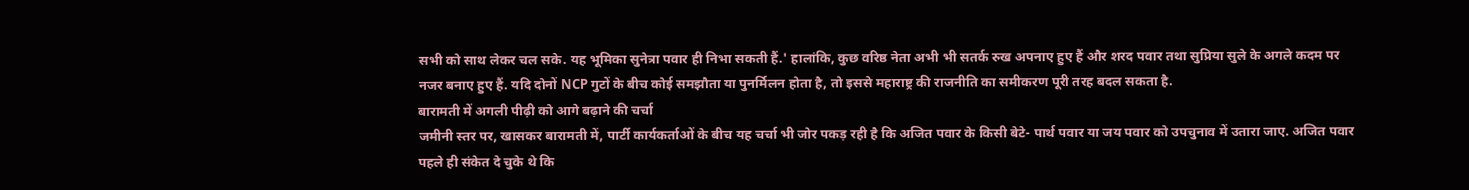सभी को साथ लेकर चल सके. यह भूमिका सुनेत्रा पवार ही निभा सकती हैं.' हालांकि, कुछ वरिष्ठ नेता अभी भी सतर्क रुख अपनाए हुए हैं और शरद पवार तथा सुप्रिया सुले के अगले कदम पर नजर बनाए हुए हैं. यदि दोनों NCP गुटों के बीच कोई समझौता या पुनर्मिलन होता है, तो इससे महाराष्ट्र की राजनीति का समीकरण पूरी तरह बदल सकता है.
बारामती में अगली पीढ़ी को आगे बढ़ाने की चर्चा
जमीनी स्तर पर, खासकर बारामती में, पार्टी कार्यकर्ताओं के बीच यह चर्चा भी जोर पकड़ रही है कि अजित पवार के किसी बेटे- पार्थ पवार या जय पवार को उपचुनाव में उतारा जाए. अजित पवार पहले ही संकेत दे चुके थे कि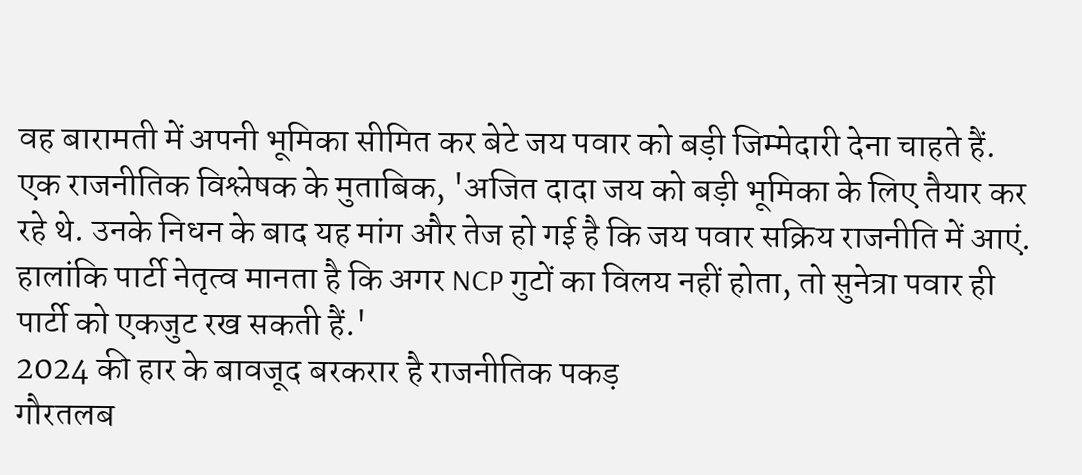वह बारामती में अपनी भूमिका सीमित कर बेटे जय पवार को बड़ी जिम्मेदारी देना चाहते हैं.
एक राजनीतिक विश्लेषक के मुताबिक, 'अजित दादा जय को बड़ी भूमिका के लिए तैयार कर रहे थे. उनके निधन के बाद यह मांग और तेज हो गई है कि जय पवार सक्रिय राजनीति में आएं. हालांकि पार्टी नेतृत्व मानता है कि अगर NCP गुटों का विलय नहीं होता, तो सुनेत्रा पवार ही पार्टी को एकजुट रख सकती हैं.'
2024 की हार के बावजूद बरकरार है राजनीतिक पकड़
गौरतलब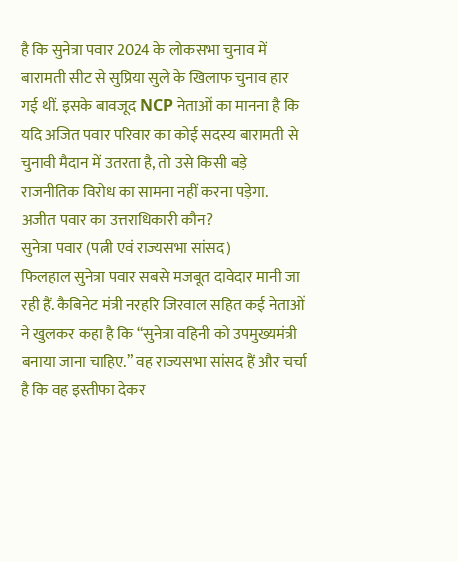है कि सुनेत्रा पवार 2024 के लोकसभा चुनाव में बारामती सीट से सुप्रिया सुले के खिलाफ चुनाव हार गई थीं. इसके बावजूद NCP नेताओं का मानना है कि यदि अजित पवार परिवार का कोई सदस्य बारामती से चुनावी मैदान में उतरता है, तो उसे किसी बड़े राजनीतिक विरोध का सामना नहीं करना पड़ेगा.
अजीत पवार का उत्तराधिकारी कौन?
सुनेत्रा पवार (पत्नी एवं राज्यसभा सांसद)
फिलहाल सुनेत्रा पवार सबसे मजबूत दावेदार मानी जा रही हैं. कैबिनेट मंत्री नरहरि जिरवाल सहित कई नेताओं ने खुलकर कहा है कि “सुनेत्रा वहिनी को उपमुख्यमंत्री बनाया जाना चाहिए.” वह राज्यसभा सांसद हैं और चर्चा है कि वह इस्तीफा देकर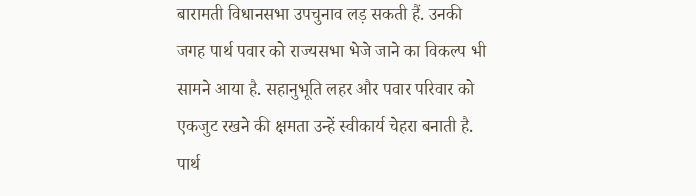बारामती विधानसभा उपचुनाव लड़ सकती हैं. उनकी जगह पार्थ पवार को राज्यसभा भेजे जाने का विकल्प भी सामने आया है. सहानुभूति लहर और पवार परिवार को एकजुट रखने की क्षमता उन्हें स्वीकार्य चेहरा बनाती है.
पार्थ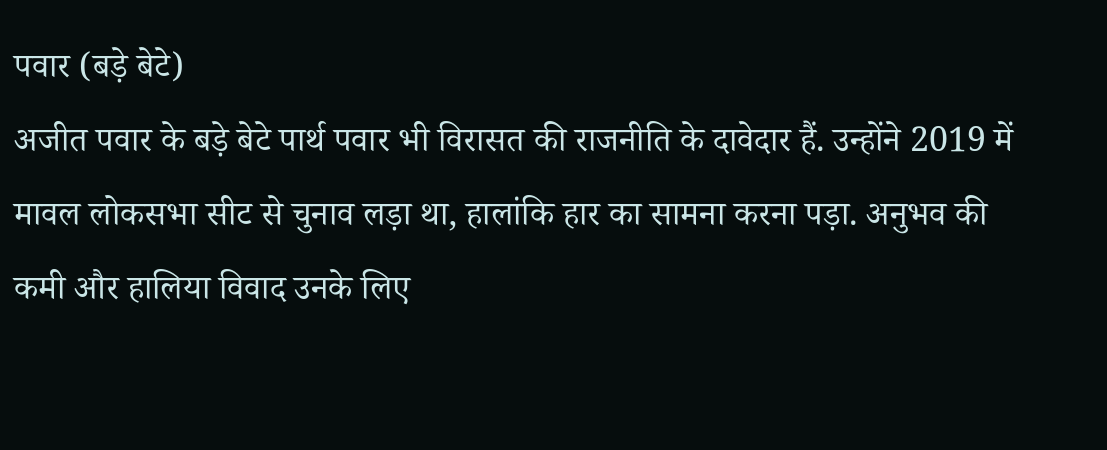पवार (बड़े बेटे)
अजीत पवार के बड़े बेटे पार्थ पवार भी विरासत की राजनीति के दावेदार हैं. उन्होंने 2019 में मावल लोकसभा सीट से चुनाव लड़ा था, हालांकि हार का सामना करना पड़ा. अनुभव की कमी और हालिया विवाद उनके लिए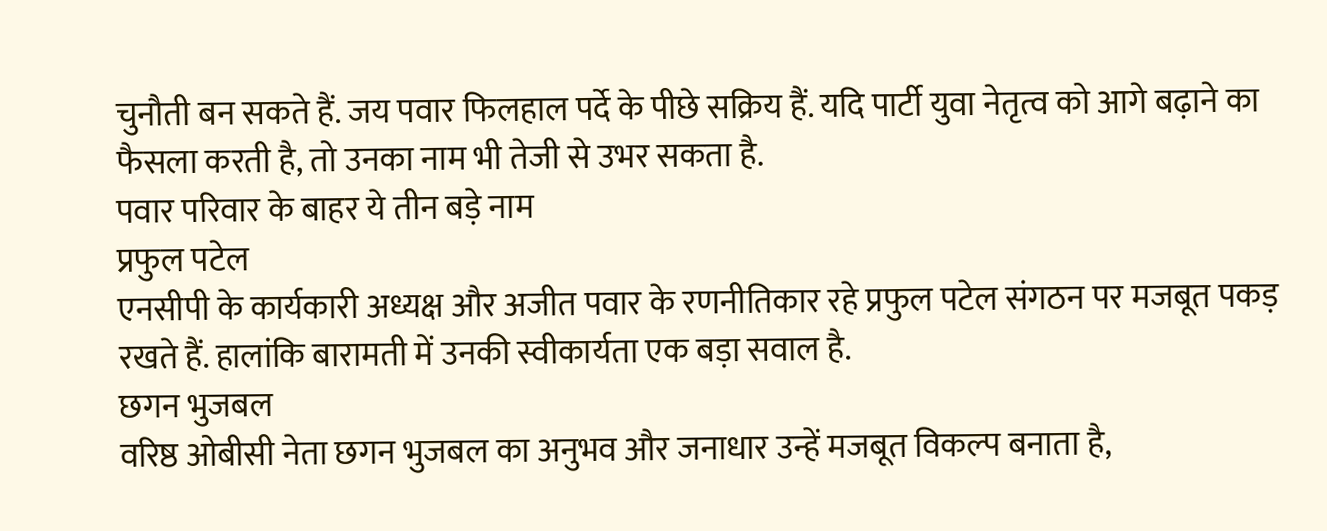चुनौती बन सकते हैं. जय पवार फिलहाल पर्दे के पीछे सक्रिय हैं. यदि पार्टी युवा नेतृत्व को आगे बढ़ाने का फैसला करती है, तो उनका नाम भी तेजी से उभर सकता है.
पवार परिवार के बाहर ये तीन बड़े नाम
प्रफुल पटेल
एनसीपी के कार्यकारी अध्यक्ष और अजीत पवार के रणनीतिकार रहे प्रफुल पटेल संगठन पर मजबूत पकड़ रखते हैं. हालांकि बारामती में उनकी स्वीकार्यता एक बड़ा सवाल है.
छगन भुजबल
वरिष्ठ ओबीसी नेता छगन भुजबल का अनुभव और जनाधार उन्हें मजबूत विकल्प बनाता है,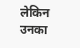लेकिन उनका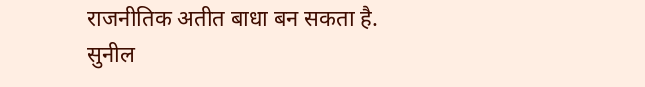राजनीतिक अतीत बाधा बन सकता है.
सुनील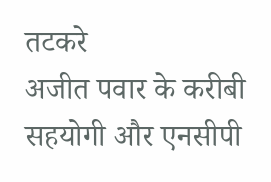तटकरे
अजीत पवार के करीबी सहयोगी और एनसीपी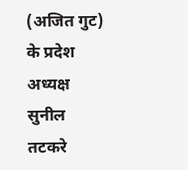(अजित गुट) के प्रदेश अध्यक्ष सुनील तटकरे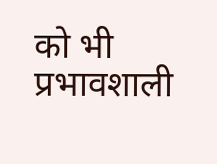को भी प्रभावशाली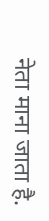नेता माना जाता है.